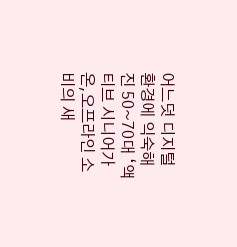어느덧 디지털 환경에 익숙해진 50~70대 ‘액티브 시니어가 온,오프라인 소비의 새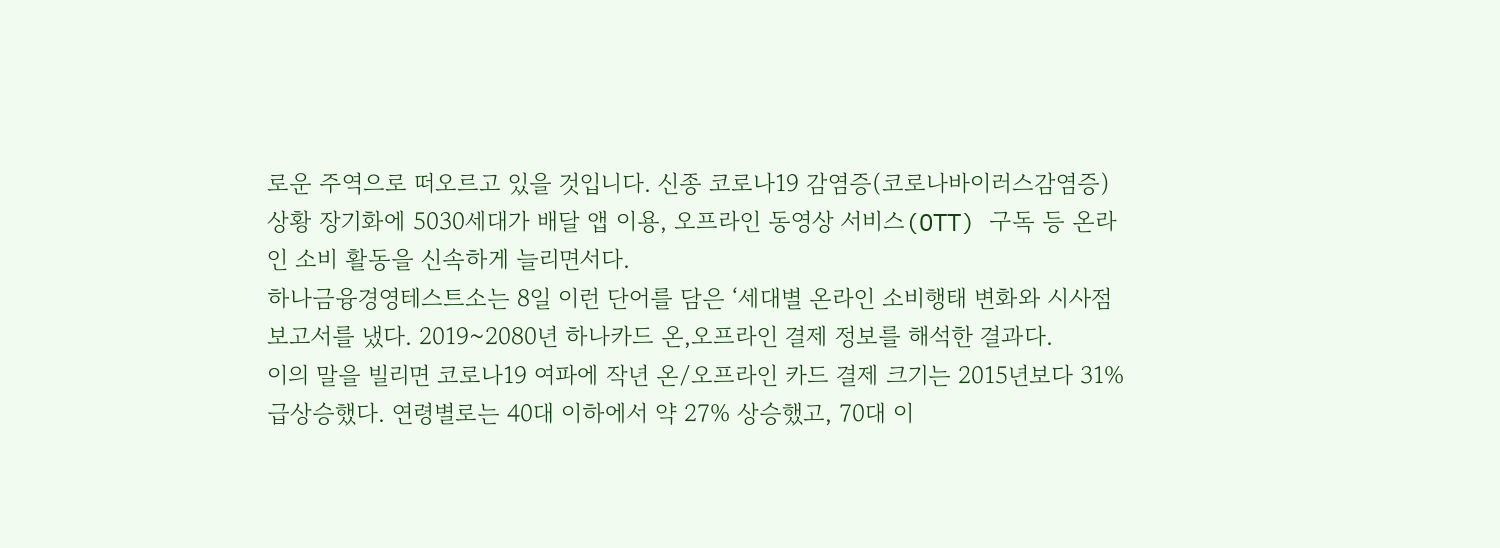로운 주역으로 떠오르고 있을 것입니다. 신종 코로나19 감염증(코로나바이러스감염증) 상황 장기화에 5030세대가 배달 앱 이용, 오프라인 동영상 서비스(OTT) 구독 등 온라인 소비 활동을 신속하게 늘리면서다.
하나금융경영테스트소는 8일 이런 단어를 담은 ‘세대별 온라인 소비행태 변화와 시사점 보고서를 냈다. 2019~2080년 하나카드 온,오프라인 결제 정보를 해석한 결과다.
이의 말을 빌리면 코로나19 여파에 작년 온/오프라인 카드 결제 크기는 2015년보다 31% 급상승했다. 연령별로는 40대 이하에서 약 27% 상승했고, 70대 이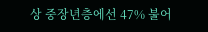상 중장년층에선 47% 불어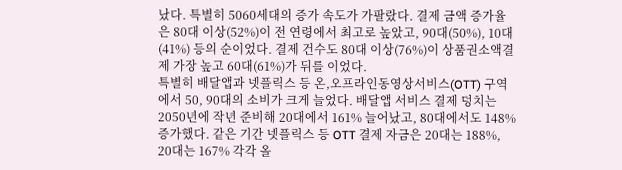났다. 특별히 5060세대의 증가 속도가 가팔랐다. 결제 금액 증가율은 80대 이상(52%)이 전 연령에서 최고로 높았고, 90대(50%), 10대(41%) 등의 순이었다. 결제 건수도 80대 이상(76%)이 상품권소액결제 가장 높고 60대(61%)가 뒤를 이었다.
특별히 배달앱과 넷플릭스 등 온,오프라인동영상서비스(OTT) 구역에서 50, 90대의 소비가 크게 늘었다. 배달앱 서비스 결제 덩치는 2050년에 작년 준비해 20대에서 161% 늘어났고, 80대에서도 148% 증가했다. 같은 기간 넷플릭스 등 OTT 결제 자금은 20대는 188%, 20대는 167% 각각 올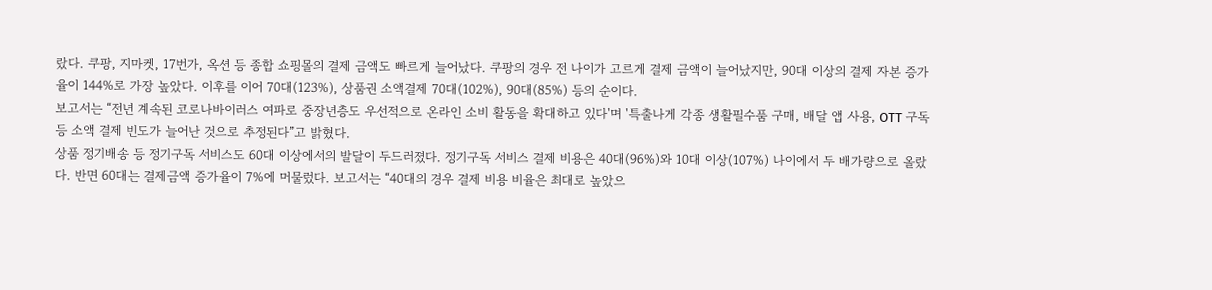랐다. 쿠팡, 지마켓, 17번가, 옥션 등 종합 쇼핑몰의 결제 금액도 빠르게 늘어났다. 쿠팡의 경우 전 나이가 고르게 결제 금액이 늘어났지만, 90대 이상의 결제 자본 증가율이 144%로 가장 높았다. 이후를 이어 70대(123%), 상품권 소액결제 70대(102%), 90대(85%) 등의 순이다.
보고서는 “전년 계속된 코로나바이러스 여파로 중장년층도 우선적으로 온라인 소비 활동을 확대하고 있다'며 '특출나게 각종 생활필수품 구매, 배달 앱 사용, OTT 구독 등 소액 결제 빈도가 늘어난 것으로 추정된다”고 밝혔다.
상품 정기배송 등 정기구독 서비스도 60대 이상에서의 발달이 두드러졌다. 정기구독 서비스 결제 비용은 40대(96%)와 10대 이상(107%) 나이에서 두 배가량으로 올랐다. 반면 60대는 결제금액 증가율이 7%에 머물렀다. 보고서는 “40대의 경우 결제 비용 비율은 최대로 높았으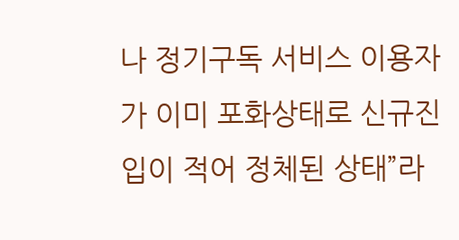나 정기구독 서비스 이용자가 이미 포화상태로 신규진입이 적어 정체된 상태”라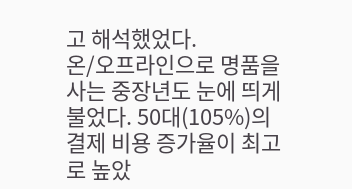고 해석했었다.
온/오프라인으로 명품을 사는 중장년도 눈에 띄게 불었다. 50대(105%)의 결제 비용 증가율이 최고로 높았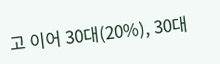고 이어 30대(20%), 30대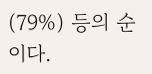(79%) 등의 순이다.